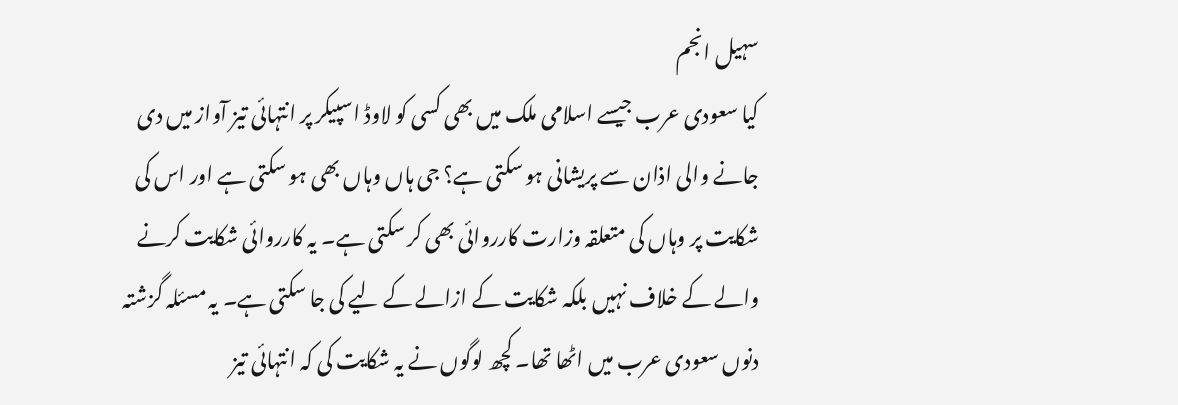سہیل انجم
کیا سعودی عرب جیسے اسلامی ملک میں بھی کسی کو لاوڈ اسپیکر پر انتہائی تیز آواز میں دی جانے والی اذان سے پریشانی ہو سکتی ہے؟ جی ہاں وہاں بھی ہو سکتی ہے اور اس کی شکایت پر وہاں کی متعلقہ وزارت کارروائی بھی کر سکتی ہے۔ یہ کارروائی شکایت کرنے والے کے خلاف نہیں بلکہ شکایت کے ازالے کے لیے کی جا سکتی ہے۔ یہ مسئلہ گزشتہ دنوں سعودی عرب میں اٹھا تھا۔ کچھ لوگوں نے یہ شکایت کی کہ انتہائی تیز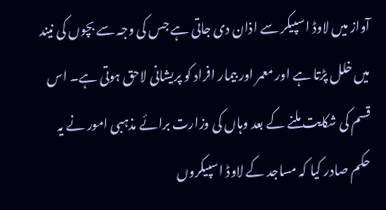آواز میں لاوڈ اسپیکر سے اذان دی جاتی ہے جس کی وجہ سے بچوں کی نیند میں خلل پڑتا ہے اور معمر اور بیمار افراد کو پریشانی لاحق ہوتی ہے۔ اس قسم کی شکایت ملنے کے بعد وہاں کی وزارت برائے مذہبی امور نے یہ حکم صادر کیا کہ مساجد کے لاوڈ اسپیکروں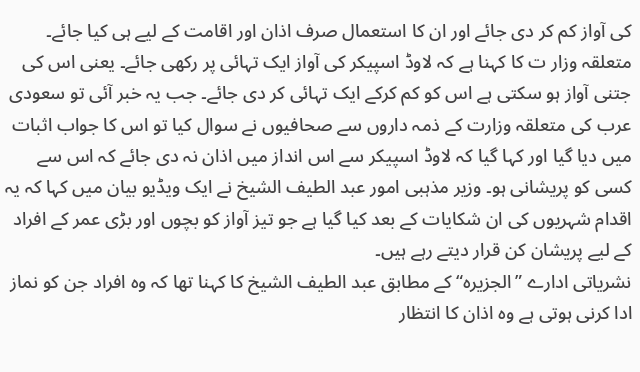کی آواز کم کر دی جائے اور ان کا استعمال صرف اذان اور اقامت کے لیے ہی کیا جائے۔ متعلقہ وزار ت کا کہنا ہے کہ لاوڈ اسپیکر کی آواز ایک تہائی پر رکھی جائے۔ یعنی اس کی جتنی آواز ہو سکتی ہے اس کو کم کرکے ایک تہائی کر دی جائے۔ جب یہ خبر آئی تو سعودی عرب کی متعلقہ وزارت کے ذمہ داروں سے صحافیوں نے سوال کیا تو اس کا جواب اثبات میں دیا گیا اور کہا گیا کہ لاوڈ اسپیکر سے اس انداز میں اذان نہ دی جائے کہ اس سے کسی کو پریشانی ہو۔ وزیر مذہبی امور عبد الطیف الشیخ نے ایک ویڈیو بیان میں کہا کہ یہ اقدام شہریوں کی ان شکایات کے بعد کیا گیا ہے جو تیز آواز کو بچوں اور بڑی عمر کے افراد کے لیے پریشان کن قرار دیتے رہے ہیں۔
نشریاتی ادارے ”الجزیرہ“ کے مطابق عبد الطیف الشیخ کا کہنا تھا کہ وہ افراد جن کو نماز ادا کرنی ہوتی ہے وہ اذان کا انتظار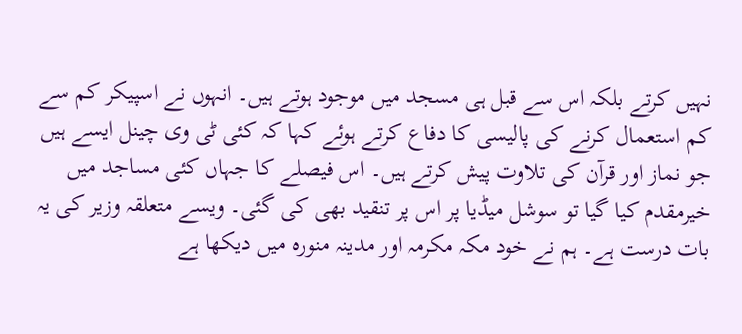نہیں کرتے بلکہ اس سے قبل ہی مسجد میں موجود ہوتے ہیں۔ انہوں نے اسپیکر کم سے کم استعمال کرنے کی پالیسی کا دفاع کرتے ہوئے کہا کہ کئی ٹی وی چینل ایسے ہیں جو نماز اور قرآن کی تلاوت پیش کرتے ہیں۔ اس فیصلے کا جہاں کئی مساجد میں خیرمقدم کیا گیا تو سوشل میڈیا پر اس پر تنقید بھی کی گئی۔ ویسے متعلقہ وزیر کی یہ بات درست ہے۔ ہم نے خود مکہ مکرمہ اور مدینہ منورہ میں دیکھا ہے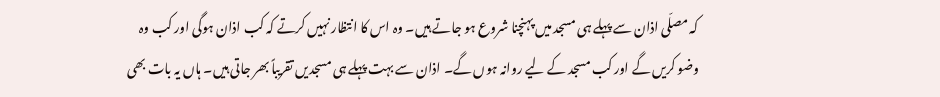کہ مصلّی اذان سے پہلے ہی مسجد میں پہنچنا شروع ہو جاتے ہیں۔ وہ اس کا انتظار نہیں کرتے کہ کب اذان ہوگی اور کب وہ وضو کریں گے اور کب مسجد کے لیے روانہ ہوں گے۔ اذان سے بہت پہلے ہی مسجدیں تقریباً بھر جاتی ہیں۔ ہاں یہ بات بھی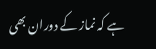ہے کہ نماز کے دوران بھی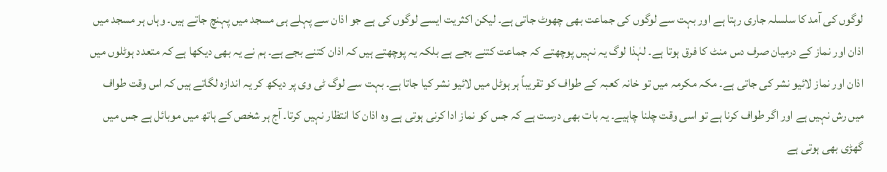لوگوں کی آمد کا سلسلہ جاری رہتا ہے اور بہت سے لوگوں کی جماعت بھی چھوٹ جاتی ہے۔ لیکن اکثریت ایسے لوگوں کی ہے جو اذان سے پہلے ہی مسجد میں پہنچ جاتے ہیں۔ وہاں ہر مسجد میں اذان اور نماز کے درمیان صرف دس منٹ کا فرق ہوتا ہے۔ لہٰذا لوگ یہ نہیں پوچھتے کہ جماعت کتنے بجے ہے بلکہ یہ پوچھتے ہیں کہ اذان کتنے بجے ہے۔ ہم نے یہ بھی دیکھا ہے کہ متعدد ہوٹلوں میں اذان اور نماز لائیو نشر کی جاتی ہے۔ مکہ مکرمہ میں تو خانہ کعبہ کے طواف کو تقریباً ہر ہوٹل میں لائیو نشر کیا جاتا ہے۔ بہت سے لوگ ٹی وی پر دیکھ کر یہ اندازہ لگاتے ہیں کہ اس وقت طواف میں رش نہیں ہے اور اگر طواف کرنا ہے تو اسی وقت چلنا چاہیے۔ یہ بات بھی درست ہے کہ جس کو نماز ادا کرنی ہوتی ہے وہ اذان کا انتظار نہیں کرتا۔ آج ہر شخص کے ہاتھ میں موبائل ہے جس میں گھڑی بھی ہوتی ہے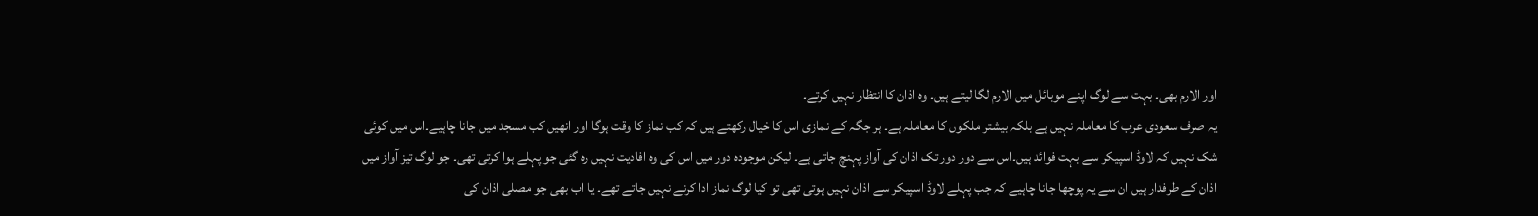اور الارم بھی۔ بہت سے لوگ اپنے موبائل میں الارم لگا لیتے ہیں۔ وہ اذان کا انتظار نہیں کرتے۔
یہ صرف سعودی عرب کا معاملہ نہیں ہے بلکہ بیشتر ملکوں کا معاملہ ہے۔ ہر جگہ کے نمازی اس کا خیال رکھتے ہیں کہ کب نماز کا وقت ہوگا اور انھیں کب مسجد میں جانا چاہیے۔اس میں کوئی شک نہیں کہ لاوڈ اسپیکر سے بہت فوائد ہیں۔اس سے دور دور تک اذان کی آواز پہنچ جاتی ہے۔ لیکن موجودہ دور میں اس کی وہ افادیت نہیں رہ گئی جو پہلے ہوا کرتی تھی۔ جو لوگ تیز آواز میں اذان کے طرفدار ہیں ان سے یہ پوچھا جانا چاہیے کہ جب پہلے لاوڈ اسپیکر سے اذان نہیں ہوتی تھی تو کیا لوگ نماز ادا کرنے نہیں جاتے تھے۔ یا اب بھی جو مصلی اذان کی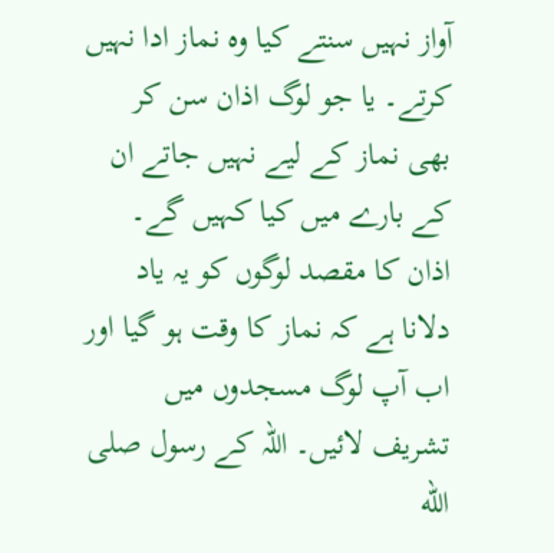آواز نہیں سنتے کیا وہ نماز ادا نہیں کرتے۔ یا جو لوگ اذان سن کر بھی نماز کے لیے نہیں جاتے ان کے بارے میں کیا کہیں گے۔ اذان کا مقصد لوگوں کو یہ یاد دلانا ہے کہ نماز کا وقت ہو گیا اور اب آپ لوگ مسجدوں میں تشریف لائیں۔ اللہ کے رسول صلى الله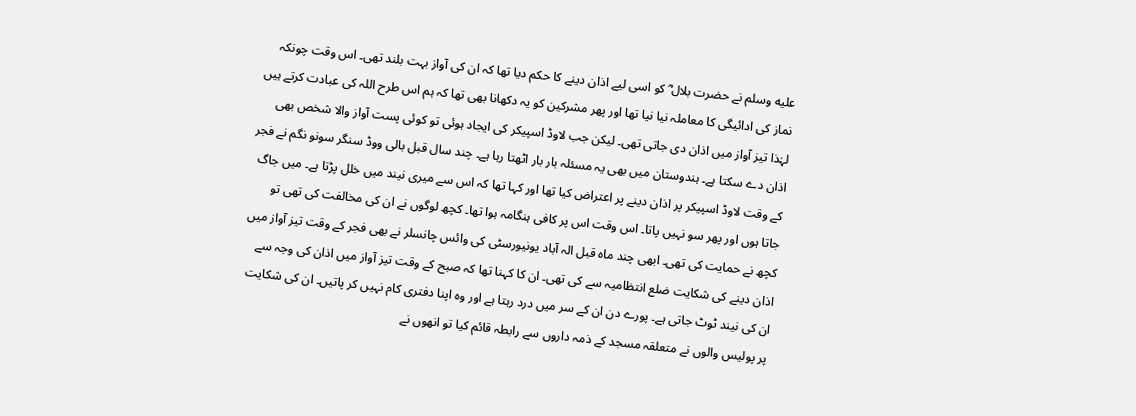عليه وسلم نے حضرت بلال ؓ کو اسی لیے اذان دینے کا حکم دیا تھا کہ ان کی آواز بہت بلند تھی۔ اس وقت چونکہ نماز کی ادائیگی کا معاملہ نیا نیا تھا اور پھر مشرکین کو یہ دکھانا بھی تھا کہ ہم اس طرح اللہ کی عبادت کرتے ہیں لہٰذا تیز آواز میں اذان دی جاتی تھی۔ لیکن جب لاوڈ اسپیکر کی ایجاد ہوئی تو کوئی پست آواز والا شخص بھی اذان دے سکتا ہے۔ ہندوستان میں بھی یہ مسئلہ بار بار اٹھتا رہا ہے۔ چند سال قبل بالی ووڈ سنگر سونو نگم نے فجر کے وقت لاوڈ اسپیکر پر اذان دینے پر اعتراض کیا تھا اور کہا تھا کہ اس سے میری نیند میں خلل پڑتا ہے۔ میں جاگ جاتا ہوں اور پھر سو نہیں پاتا۔ اس وقت اس پر کافی ہنگامہ ہوا تھا۔ کچھ لوگوں نے ان کی مخالفت کی تھی تو کچھ نے حمایت کی تھی۔ ابھی چند ماہ قبل الہ آباد یونیورسٹی کی وائس چانسلر نے بھی فجر کے وقت تیز آواز میں اذان دینے کی شکایت ضلع انتظامیہ سے کی تھی۔ ان کا کہنا تھا کہ صبح کے وقت تیز آواز میں اذان کی وجہ سے ان کی نیند ٹوٹ جاتی ہے۔ پورے دن ان کے سر میں درد رہتا ہے اور وہ اپنا دفتری کام نہیں کر پاتیں۔ ان کی شکایت پر پولیس والوں نے متعلقہ مسجد کے ذمہ داروں سے رابطہ قائم کیا تو انھوں نے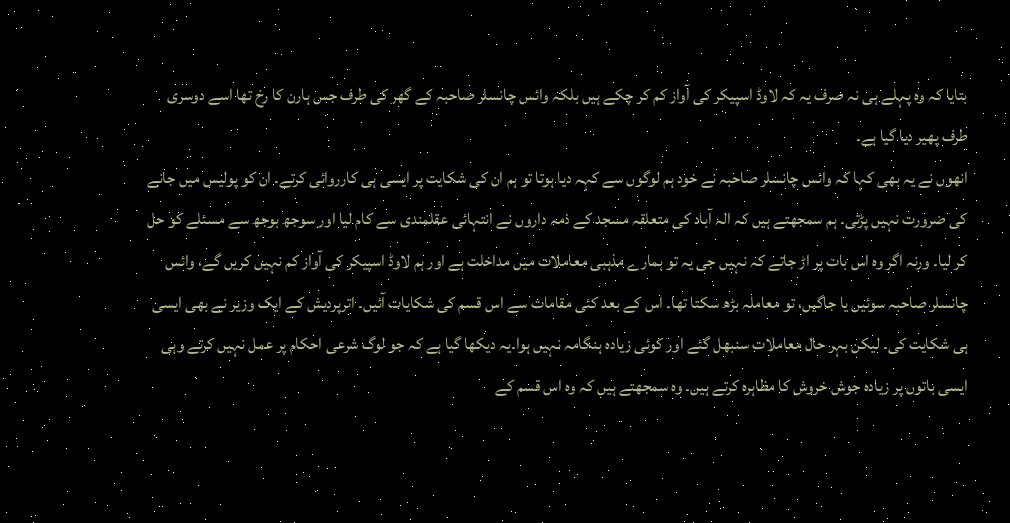بتایا کہ وہ پہلے ہی نہ صرف یہ کہ لاوڈ اسپیکر کی آواز کم کر چکے ہیں بلکہ وائس چانسلر صاحبہ کے گھر کی طرف جس ہارن کا رخ تھا اسے دوسری طرف پھیر دیا گیا ہے۔
انھوں نے یہ بھی کہا کہ وائس چانسلر صاحبہ نے خود ہم لوگوں سے کہہ دیا ہوتا تو ہم ان کی شکایت پر ایسی ہی کارروائی کرتے۔ ان کو پولیس میں جانے کی ضرورت نہیں پڑتی۔ ہم سمجھتے ہیں کہ الہ آباد کی متعلقہ مسجد کے ذمہ داروں نے انتہائی عقلمندی سے کام لیا اور سوجھ بوجھ سے مسئلے کو حل کر لیا۔ ورنہ اگر وہ اس بات پر اڑ جاتے کہ نہیں جی یہ تو ہمارے مذہبی معاملات میں مداخلت ہے اور ہم لاوڈ اسپیکر کی آواز کم نہیں کریں گے، وائس چانسلر صاحبہ سوئیں یا جاگیں، تو معاملہ بڑھ سکتا تھا۔ اس کے بعد کئی مقامات سے اس قسم کی شکایات آئیں۔ اترپردیش کے ایک وزیر نے بھی ایسی ہی شکایت کی۔ لیکن بہر حال معاملات سنبھل گئے اور کوئی زیادہ ہنگامہ نہیں ہوا۔یہ دیکھا گیا ہے کہ جو لوگ شرعی احکام پر عمل نہیں کرتے وہی ایسی باتوں پر زیادہ جوش خروش کا مظاہرہ کرتے ہیں۔ وہ سمجھتے ہیں کہ وہ اس قسم کے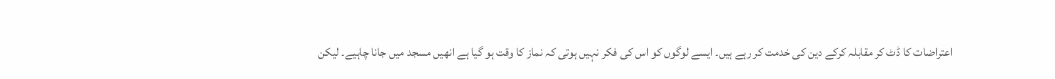اعتراضات کا ڈٹ کر مقابلہ کرکے دین کی خدمت کر رہے ہیں۔ ایسے لوگوں کو اس کی فکر نہیں ہوتی کہ نماز کا وقت ہو گیا ہے انھیں مسجد میں جانا چاہیے۔ لیکن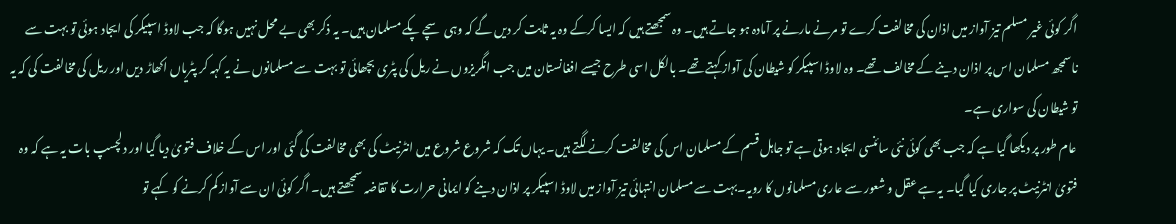اگر کوئی غیر مسلم تیز آواز میں اذان کی مخالفت کرے تو مرنے مارنے پر آمادہ ہو جاتے ہیں۔ وہ سمجھتے ہیں کہ ایسا کرکے وہ یہ ثابت کر دیں گے کہ وہی سچے پکے مسلمان ہیں۔ یہ ذکر بھی بے محل نہیں ہوگا کہ جب لاوڈ اسپیکر کی ایجاد ہوئی تو بہت سے ناسمجھ مسلمان اس پر اذان دینے کے مخالف تھے۔ وہ لاوڈ اسپیکر کو شیطان کی آواز کہتے تھے۔ بالکل اسی طرح جیسے افغانستان میں جب انگریزوں نے ریل کی پٹری بچھائی تو بہت سے مسلمانوں نے یہ کہہ کر پٹریاں اکھاڑ دیں اور ریل کی مخالفت کی کہ یہ تو شیطان کی سواری ہے۔
عام طور پر دیکھا گیا ہے کہ جب بھی کوئی نئی سائنسی ایجاد ہوتی ہے تو جاہل قسم کے مسلمان اس کی مخالفت کرنے لگتے ہیں۔ یہاں تک کہ شروع شروع میں انٹرنیٹ کی بھی مخالفت کی گئی اور اس کے خلاف فتویٰ دیا گیا اور دلچسپ بات یہ ہے کہ وہ فتویٰ انٹرنیٹ پر جاری کیا گیا۔ یہ ہے عقل و شعور سے عاری مسلمانوں کا رویہ۔بہت سے مسلمان انتہائی تیز آواز میں لاوڈ اسپیکر پر اذان دینے کو ایمانی حرارت کا تقاضہ سمجھتے ہیں۔ اگر کوئی ان سے آواز کم کرنے کو کہے تو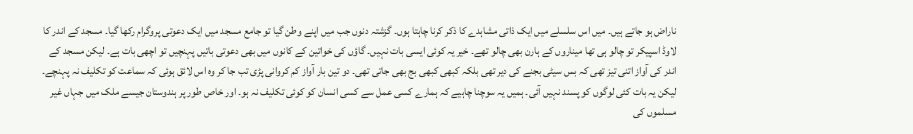ناراض ہو جاتے ہیں۔ میں اس سلسلے میں ایک ذاتی مشاہدے کا ذکر کرنا چاہتا ہوں۔ گزشتہ دنوں جب میں اپنے وطن گیا تو جامع مسجد میں ایک دعوتی پروگرام رکھا گیا۔ مسجد کے اندر کا لاوڈ اسپیکر تو چالو ہی تھا میناروں کے ہارن بھی چالو تھے۔ خیر یہ کوئی ایسی بات نہیں۔ گاؤں کی خواتین کے کانوں میں بھی دعوتی باتیں پہنچیں تو اچھی بات ہے۔ لیکن مسجد کے اندر کی آواز اتنی تیز تھی کہ بس سیٹی بجنے کی دیر تھی بلکہ کبھی کبھی بج بھی جاتی تھی۔ دو تین بار آواز کم کروانی پڑی تب جا کر وہ اس لائق ہوئی کہ سماعت کو تکلیف نہ پہنچے۔ لیکن یہ بات کئی لوگوں کو پسند نہیں آئی۔ ہمیں یہ سوچنا چاہیے کہ ہمارے کسی عمل سے کسی انسان کو کوئی تکلیف نہ ہو۔ اور خاص طور پر ہندوستان جیسے ملک میں جہاں غیر مسلموں کی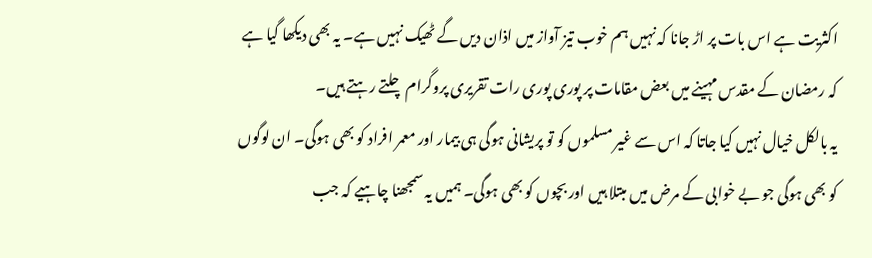اکثریت ہے اس بات پر اڑ جانا کہ نہیں ہم خوب تیز آواز میں اذان دیں گے ٹھیک نہیں ہے۔ یہ بھی دیکھا گیا ہے کہ رمضان کے مقدس مہینے میں بعض مقامات پر پوری پوری رات تقریری پروگرام چلتے رہتے ہیں۔
یہ بالکل خیال نہیں کیا جاتا کہ اس سے غیر مسلموں کو تو پریشانی ہوگی ہی بیمار اور معمر افراد کو بھی ہوگی۔ ان لوگوں کو بھی ہوگی جو بے خوابی کے مرض میں مبتلا ہیں اور بچوں کو بھی ہوگی۔ ہمیں یہ سمجھنا چاہیے کہ جب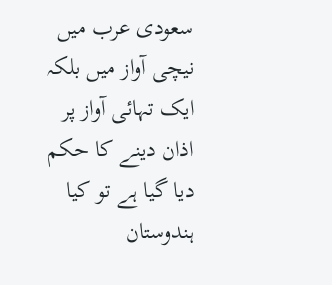سعودی عرب میں نیچی آواز میں بلکہ ایک تہائی آواز پر اذان دینے کا حکم دیا گیا ہے تو کیا ہندوستان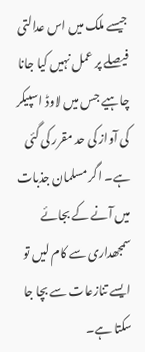جیسے ملک میں اس عدالتی فیصلے پر عمل نہیں کیا جانا چاہیے جس میں لاوڈ اسپیکر کی آواز کی حد مقرر کی گئی ہے۔ اگر مسلمان جذبات میں آنے کے بجائے سمجھداری سے کام لیں تو ایسے تنازعات سے بچا جا سکتا ہے۔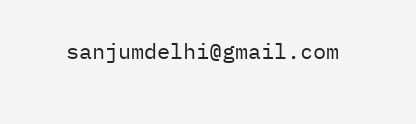sanjumdelhi@gmail.com